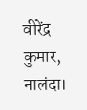वीरेंद्र कुमार, नालंदा।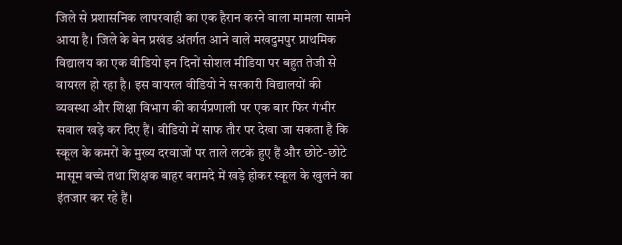जिले से प्रशासनिक लापरवाही का एक हैरान करने वाला मामला सामने आया है। जिले के बेन प्रखंड अंतर्गत आने वाले मखदुमपुर प्राथमिक विद्यालय का एक वीडियो इन दिनों सोशल मीडिया पर बहुत तेजी से वायरल हो रहा है। इस वायरल वीडियो ने सरकारी विद्यालयों की व्यवस्था और शिक्षा विभाग की कार्यप्रणाली पर एक बार फिर गंभीर सवाल खड़े कर दिए हैं। वीडियो में साफ तौर पर देखा जा सकता है कि स्कूल के कमरों के मुख्य दरवाजों पर ताले लटके हुए हैं और छोटे-छोटे मासूम बच्चे तथा शिक्षक बाहर बरामदे में खड़े होकर स्कूल के खुलने का इंतजार कर रहे हैं।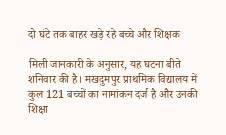दो घंटे तक बाहर खड़े रहे बच्चे और शिक्षक

मिली जानकारी के अनुसार, यह घटना बीते शनिवार की है। मखदुमपुर प्राथमिक विद्यालय में कुल 121 बच्चों का नामांकन दर्ज है और उनकी शिक्षा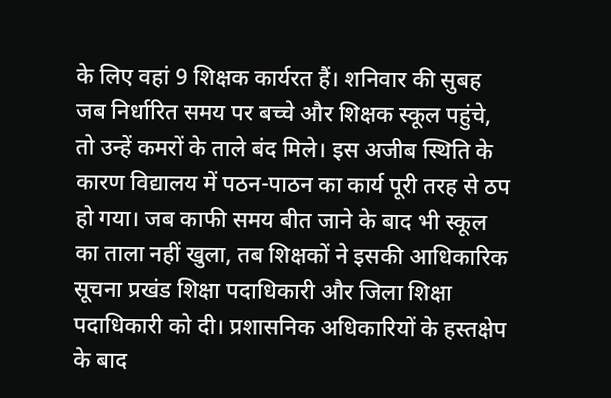के लिए वहां 9 शिक्षक कार्यरत हैं। शनिवार की सुबह जब निर्धारित समय पर बच्चे और शिक्षक स्कूल पहुंचे, तो उन्हें कमरों के ताले बंद मिले। इस अजीब स्थिति के कारण विद्यालय में पठन-पाठन का कार्य पूरी तरह से ठप हो गया। जब काफी समय बीत जाने के बाद भी स्कूल का ताला नहीं खुला, तब शिक्षकों ने इसकी आधिकारिक सूचना प्रखंड शिक्षा पदाधिकारी और जिला शिक्षा पदाधिकारी को दी। प्रशासनिक अधिकारियों के हस्तक्षेप के बाद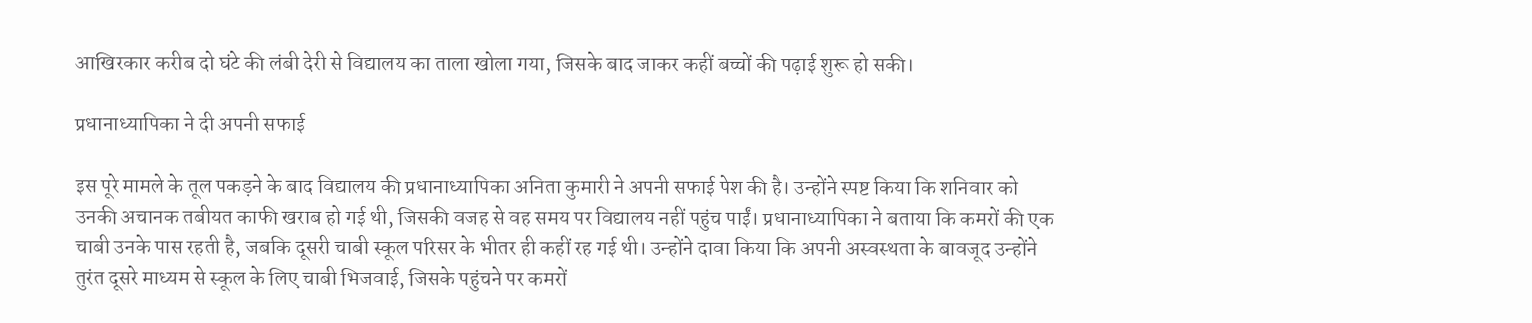आखिरकार करीब दो घंटे की लंबी देरी से विद्यालय का ताला खोला गया, जिसके बाद जाकर कहीं बच्चों की पढ़ाई शुरू हो सकी।

प्रधानाध्यापिका ने दी अपनी सफाई

इस पूरे मामले के तूल पकड़ने के बाद विद्यालय की प्रधानाध्यापिका अनिता कुमारी ने अपनी सफाई पेश की है। उन्होंने स्पष्ट किया कि शनिवार को उनकी अचानक तबीयत काफी खराब हो गई थी, जिसकी वजह से वह समय पर विद्यालय नहीं पहुंच पाईं। प्रधानाध्यापिका ने बताया कि कमरों की एक चाबी उनके पास रहती है, जबकि दूसरी चाबी स्कूल परिसर के भीतर ही कहीं रह गई थी। उन्होंने दावा किया कि अपनी अस्वस्थता के बावजूद उन्होंने तुरंत दूसरे माध्यम से स्कूल के लिए चाबी भिजवाई, जिसके पहुंचने पर कमरों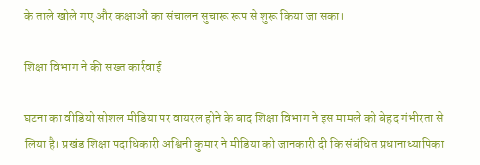के ताले खोले गए और कक्षाओं का संचालन सुचारू रूप से शुरू किया जा सका।

शिक्षा विभाग ने की सख्त कार्रवाई

घटना का वीडियो सोशल मीडिया पर वायरल होने के बाद शिक्षा विभाग ने इस मामले को बेहद गंभीरता से लिया है। प्रखंड शिक्षा पदाधिकारी अश्विनी कुमार ने मीडिया को जानकारी दी कि संबंधित प्रधानाध्यापिका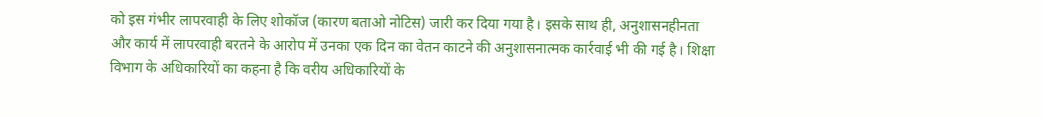को इस गंभीर लापरवाही के लिए शोकॉज (कारण बताओ नोटिस) जारी कर दिया गया है। इसके साथ ही, अनुशासनहीनता और कार्य में लापरवाही बरतने के आरोप में उनका एक दिन का वेतन काटने की अनुशासनात्मक कार्रवाई भी की गई है। शिक्षा विभाग के अधिकारियों का कहना है कि वरीय अधिकारियों के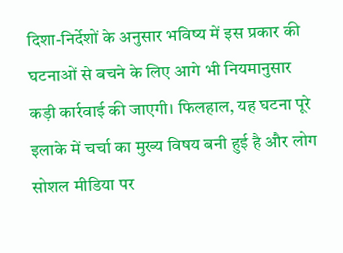दिशा-निर्देशों के अनुसार भविष्य में इस प्रकार की घटनाओं से बचने के लिए आगे भी नियमानुसार कड़ी कार्रवाई की जाएगी। फिलहाल, यह घटना पूरे इलाके में चर्चा का मुख्य विषय बनी हुई है और लोग सोशल मीडिया पर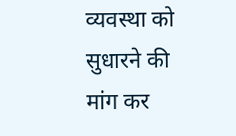व्यवस्था को सुधारने की मांग कर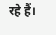रहे हैं।